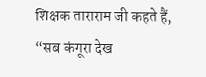शिक्षक ताराराम जी कहते हैं, “सब कंगूरा देख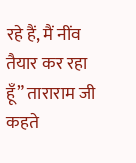रहे हैं, मैं नींव तैयार कर रहा हूँ” ताराराम जी कहते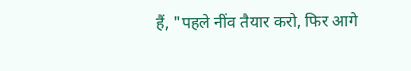हैं, "पहले नींव तैयार करो, फिर आगे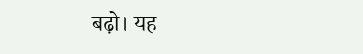बढ़ो। यह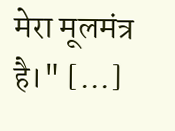मेरा मूलमंत्र है।" [...]